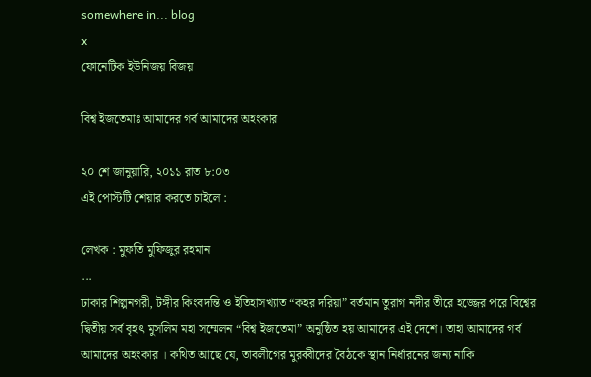somewhere in... blog
x
ফোনেটিক ইউনিজয় বিজয়

বিশ্ব ইজতেমাঃ আমাদের গর্ব আমাদের অহংকার

২০ শে জানুয়ারি, ২০১১ রাত ৮:০৩
এই পোস্টটি শেয়ার করতে চাইলে :

লেখক : মুফতি মুফিজুর রহমান
...
ঢাকার শিল্পনগরী, টঙ্গীর কিংবদন্তি ও ইতিহাসখ্যাত “কহর দরিয়া” বর্তমান তুরাগ নদীর তীরে হজ্জের পরে বিশ্বের দ্বিতীয় সর্ব বৃহৎ মুসলিম মহা সম্মেলন “বিশ্ব ইজতেমা” অনুষ্ঠিত হয় আমাদের এই দেশে। তাহা আমাদের গর্ব আমাদের অহংকার । কথিত আছে যে, তাবলীগের মুরব্বীদের বৈঠকে স্থান নির্ধারনের জন্য নাকি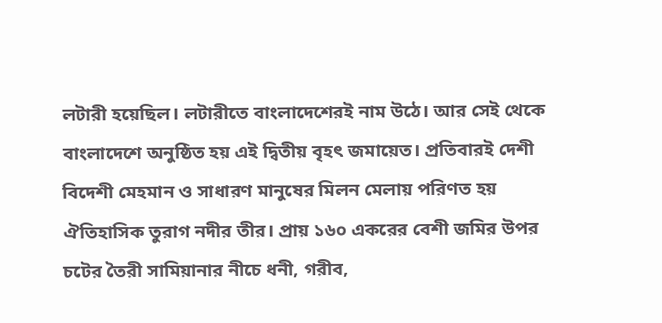লটারী হয়েছিল। লটারীতে বাংলাদেশেরই নাম উঠে। আর সেই থেকে বাংলাদেশে অনুষ্ঠিত হয় এই দ্বিতীয় বৃহৎ জমায়েত। প্রতিবারই দেশী বিদেশী মেহমান ও সাধারণ মানুষের মিলন মেলায় পরিণত হয় ঐতিহাসিক তুরাগ নদীর তীর। প্রায় ১৬০ একরের বেশী জমির উপর চটের তৈরী সামিয়ানার নীচে ধনী, গরীব,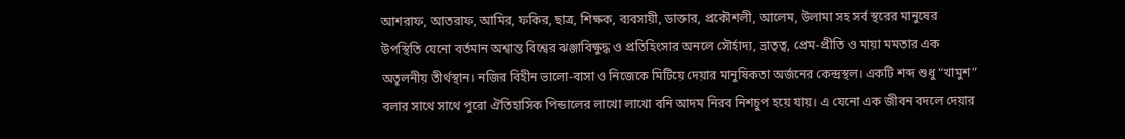আশরাফ, আতরাফ, আমির, ফকির, ছাত্র, শিক্ষক, ব্যবসায়ী, ডাক্তার, প্রকৌশলী, আলেম, উলামা সহ সর্ব স্থরের মানুষের উপস্থিতি যেনো বর্তমান অশ্বান্ত বিশ্বের ঝঞ্জাবিক্ষুদ্ধ ও প্রতিহিংসার অনলে সৌর্হাদ্য, ভ্রাতৃত্ব, প্রেম-প্রীতি ও মায়া মমতার এক অতুলনীয় তীর্থস্থান। নজির বিহীন ভালো-বাসা ও নিজেকে মিটিয়ে দেয়ার মানুষিকতা অর্জনের কেন্দ্রস্থল। একটি শব্দ শুধু “খামুশ” বলার সাথে সাথে পুরো ঐতিহাসিক পিন্ডালের লাখো লাখো বনি আদম নিরব নিশচুপ হয়ে যায়। এ যেনো এক জীবন বদলে দেয়ার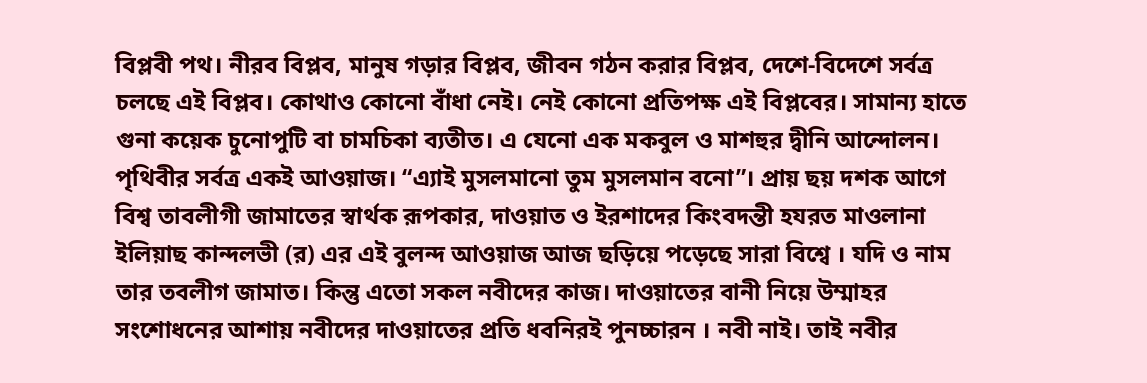বিপ্লবী পথ। নীরব বিপ্লব, মানুষ গড়ার বিপ্লব, জীবন গঠন করার বিপ্লব, দেশে-বিদেশে সর্বত্র চলছে এই বিপ্লব। কোথাও কোনো বাঁধা নেই। নেই কোনো প্রতিপক্ষ এই বিপ্লবের। সামান্য হাতে গুনা কয়েক চুনোপুটি বা চামচিকা ব্যতীত। এ যেনো এক মকবুল ও মাশহুর দ্বীনি আন্দোলন। পৃথিবীর সর্বত্র একই আওয়াজ। “এ্যাই মুসলমানো তুম মুসলমান বনো”। প্রায় ছয় দশক আগে বিশ্ব তাবলীগী জামাতের স্বার্থক রূপকার, দাওয়াত ও ইরশাদের কিংবদন্তী হযরত মাওলানা ইলিয়াছ কান্দলভী (র) এর এই বুলন্দ আওয়াজ আজ ছড়িয়ে পড়েছে সারা বিশ্বে । যদি ও নাম তার তবলীগ জামাত। কিন্তু এতো সকল নবীদের কাজ। দাওয়াতের বানী নিয়ে উম্মাহর সংশোধনের আশায় নবীদের দাওয়াতের প্রতি ধবনিরই পুনচ্চারন । নবী নাই। তাই নবীর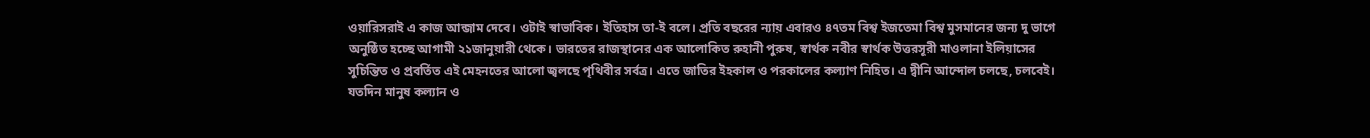ওয়ারিসরাই এ কাজ আন্জাম দেবে। ওটাই স্বাভাবিক। ইতিহাস তা-ই বলে। প্রতি বছরের ন্যায় এবারও ৪৭তম বিশ্ব ইজতেমা বিশ্ব মুসমানের জন্য দু ভাগে অনুষ্ঠিত হচ্ছে আগামী ২১জানুয়ারী থেকে। ভারতের রাজস্থানের এক আলোকিত রুহানী পুরুষ, স্বার্থক নবীর স্বার্থক উত্তরসূরী মাওলানা ইলিয়াসের সুচিন্তিত ও প্রবর্তিত এই মেহনতের আলো জ্বলছে পৃথিবীর সর্বত্র। এতে জাতির ইহকাল ও পরকালের কল্যাণ নিহিত। এ দ্বীনি আন্দোল চলছে, চলবেই। যতদিন মানুষ কল্যান ও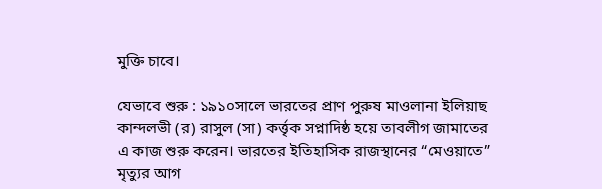মুক্তি চাবে।

যেভাবে শুরু : ১৯১০সালে ভারতের প্রাণ পুরুষ মাওলানা ইলিয়াছ কান্দলভী (র) রাসুল (সা) কর্ত্তৃক সপ্নাদিষ্ঠ হয়ে তাবলীগ জামাতের এ কাজ শুরু করেন। ভারতের ইতিহাসিক রাজস্থানের “মেওয়াতে” মৃত্যুর আগ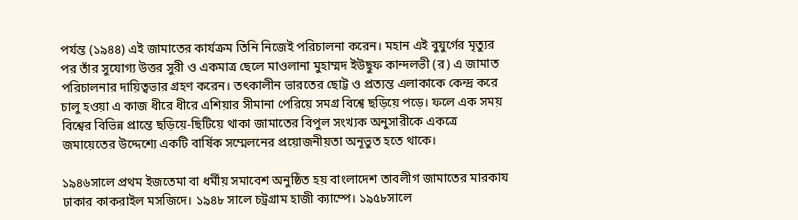পর্যন্ত (১৯৪৪) এই জামাতের কার্যক্রম তিনি নিজেই পরিচালনা করেন। মহান এই বুযুর্গের মৃত্যুর পর তাঁর সুযোগ্য উত্তর সুরী ও একমাত্র ছেলে মাওলানা মুহাম্মদ ইউছুফ কান্দলভী (র) এ জামাত পরিচালনার দায়িত্বভার গ্রহণ করেন। তৎকালীন ভারতের ছোট্ট ও প্রত্যন্ত এলাকাকে কেন্দ্র করে চালু হওয়া এ কাজ ধীরে ধীরে এশিয়ার সীমানা পেরিয়ে সমগ্র বিশ্বে ছড়িয়ে পড়ে। ফলে এক সময় বিশ্বের বিভিন্ন প্রান্তে ছড়িয়ে-ছিটিয়ে থাকা জামাতের বিপুল সংখ্যক অনুসারীকে একত্রে জমায়েতের উদ্দেশ্যে একটি বার্ষিক সম্মেলনের প্রয়োজনীয়তা অনূভুত হতে থাকে।

১৯৪৬সালে প্রথম ইজতেমা বা ধর্মীয় সমাবেশ অনুষ্ঠিত হয় বাংলাদেশ তাবলীগ জামাতের মারকায ঢাকার কাকরাইল মসজিদে। ১৯৪৮ সালে চট্রগ্রাম হাজী ক্যাম্পে। ১৯৫৮সালে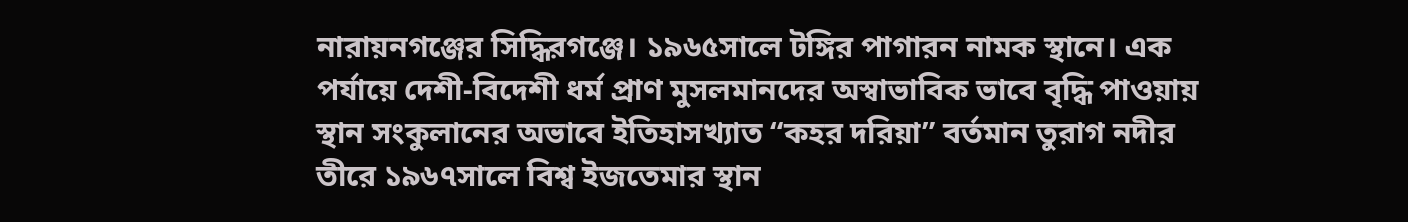নারায়নগঞ্জের সিদ্ধিরগঞ্জে। ১৯৬৫সালে টঙ্গির পাগারন নামক স্থানে। এক পর্যায়ে দেশী-বিদেশী ধর্ম প্রাণ মুসলমানদের অস্বাভাবিক ভাবে বৃদ্ধি পাওয়ায় স্থান সংকুলানের অভাবে ইতিহাসখ্যাত “কহর দরিয়া” বর্তমান তুরাগ নদীর তীরে ১৯৬৭সালে বিশ্ব ইজতেমার স্থান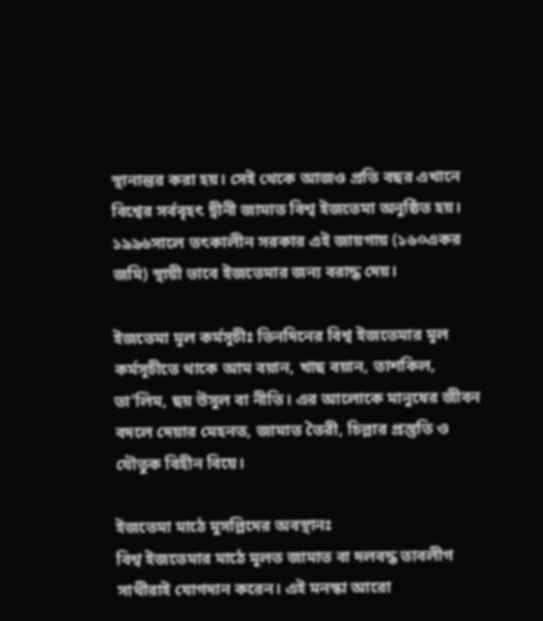স্থানান্তর করা হয়। সেই থেকে আজও প্রতি বছর এখানে বিশ্বের সর্ববৃহৎ দ্বীনী জামাত বিশ্ব ইজতেমা অনুষ্ঠিত হয়। ১৯৯৬সালে তৎকালীন সরকার এই জায়গায় (১৬০একর জমি) স্থায়ী ভাবে ইজতেমার জন্য বরাদ্ধ দেয়।

ইজতেমা মূল কর্মসূচীঃ তিনদিনের বিশ্ব ইজতেমার মূল কর্মসূচীতে থাকে আম বয়ান, খাছ বয়ান, তাশকিল, তা’লিম, ছয় উসুল বা নীতি। এর আলোকে মানুষের জীবন বদলে দেয়ার মেহনত, জামাত তৈরী, চিল্লার প্রস্তুতি ও যৌতুক বিহীন বিয়ে।

ইজতেমা মাঠে মুসল্লিদের অবস্থানঃ
বিশ্ব ইজতেমার মাঠে মূলত জামাত বা দলবদ্ধ তাবলীগ সাথীরাই যোগদান করেন। এই মনস্কা আরো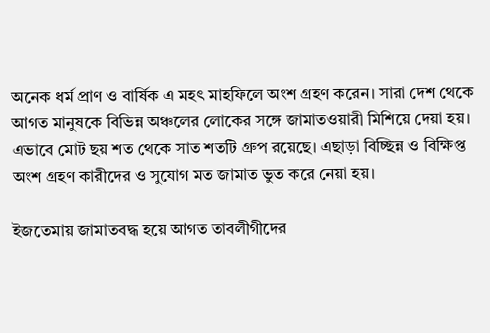অনেক ধর্ম প্রাণ ও বার্ষিক এ মহৎ মাহফিলে অংশ গ্রহণ করেন। সারা দেশ থেকে আগত মানুষকে বিভিন্ন অঞ্চলের লোকের সঙ্গে জামাতওয়ারী মিশিয়ে দেয়া হয়। এভাবে মোট ছয় শত থেকে সাত শতটি গ্রুপ রয়েছে। এছাড়া বিচ্ছিন্ন ও বিক্ষিপ্ত অংশ গ্রহণ কারীদের ও সুযোগ মত জামাত ভুত করে নেয়া হয়।

ইজতেমায় জামাতবদ্ধ হয়ে আগত তাবলীগীদের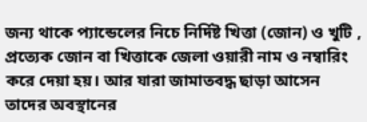জন্য থাকে প্যান্ডেলের নিচে নির্দিষ্ট খিত্তা (জোন) ও খুটি , প্রত্যেক জোন বা খিত্তাকে জেলা ওয়ারী নাম ও নম্বারিং করে দেয়া হয়। আর যারা জামাতবদ্ধ ছাড়া আসেন তাদের অবস্থানের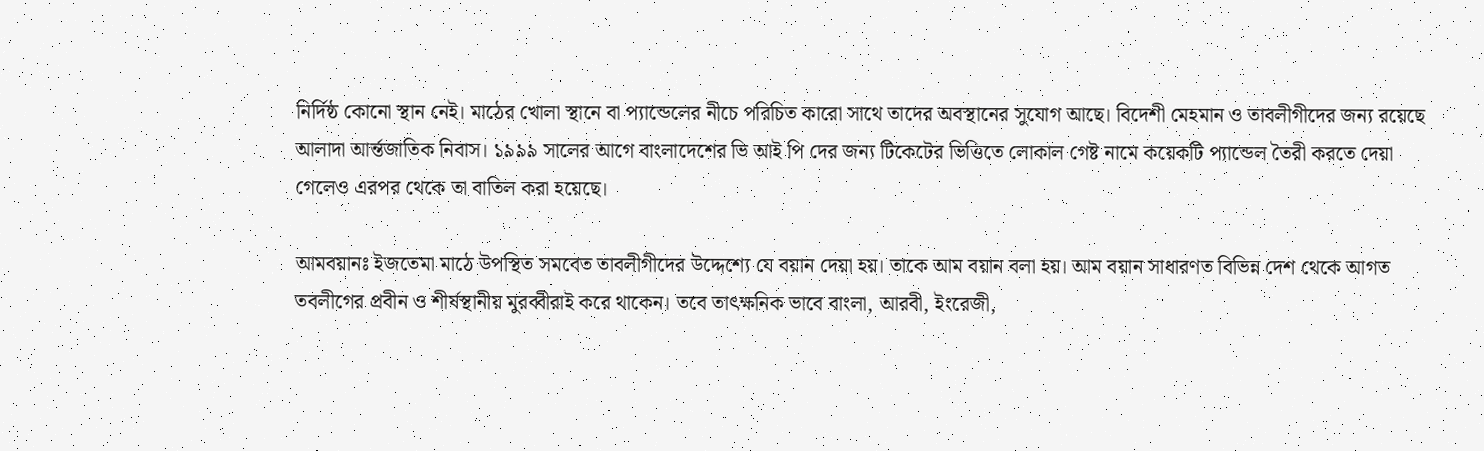নির্দিষ্ঠ কোনো স্থান নেই। মাঠের খোলা স্থানে বা প্যান্ডেলের নীচে পরিচিত কারো সাথে তাদের অবস্থানের সুযোগ আছে। বিদেশী মেহমান ও তাবলীগীদের জন্য রয়েছে আলাদা আর্ন্তজাতিক নিবাস। ১৯৯৯ সালের আগে বাংলাদেশের ভি আই পি দের জন্য টিকেটের ভিত্তিতে লোকাল গেষ্ট নামে কয়েকটি প্যান্ডেল তৈরী করতে দেয়া গেলেও এরপর থেকে তা বাতিল করা হয়েছে।

আমবয়ানঃ ইজতেমা মাঠে উপস্থিত সমবেত তাবলীগীদের উদ্দেশ্যে যে বয়ান দেয়া হয়। তাকে আম বয়ান বলা হয়। আম বয়ান সাধারণত বিভিন্ন দেশ থেকে আগত তবলীগের প্রবীন ও শীর্ষস্থানীয় মুরব্বীরাই করে থাকেন। তবে তাৎক্ষনিক ভাবে বাংলা, আরবী, ইংরেজী,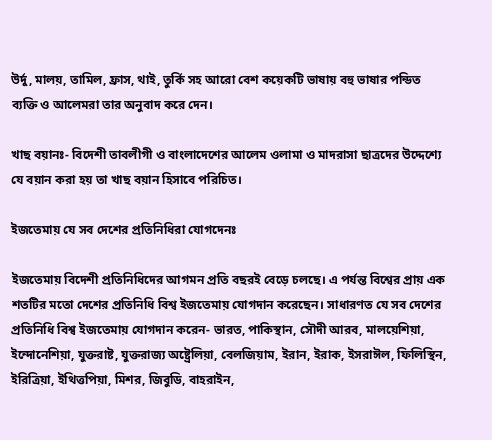উর্দু, মালয়, তামিল, ফ্রাস, থাই, তুর্কি সহ আরো বেশ কয়েকটি ভাষায় বহু ভাষার পন্ডিত ব্যক্তি ও আলেমরা তার অনুবাদ করে দেন।

খাছ বয়ানঃ- বিদেশী তাবলীগী ও বাংলাদেশের আলেম ওলামা ও মাদরাসা ছাত্রদের উদ্দেশ্যে যে বয়ান করা হয় তা খাছ বয়ান হিসাবে পরিচিত।

ইজতেমায় যে সব দেশের প্রতিনিধিরা যোগদেনঃ

ইজতেমায় বিদেশী প্রতিনিধিদের আগমন প্রতি বছরই বেড়ে চলছে। এ পর্যন্ত বিশ্বের প্রায় এক শতটির মতো দেশের প্রতিনিধি বিশ্ব ইজতেমায় যোগদান করেছেন। সাধারণত যে সব দেশের প্রতিনিধি বিশ্ব ইজতেমায় যোগদান করেন- ভারত, পাকিস্থান, সৌদী আরব, মালয়েশিয়া, ইন্দোনেশিয়া, যুক্তরাষ্ট, যুক্তরাজ্য অষ্ট্রেলিয়া, বেলজিয়াম, ইরান, ইরাক, ইসরাঈল, ফিলিস্থিন, ইরিত্রিয়া, ইথিত্তপিয়া, মিশর, জিবুডি, বাহরাইন,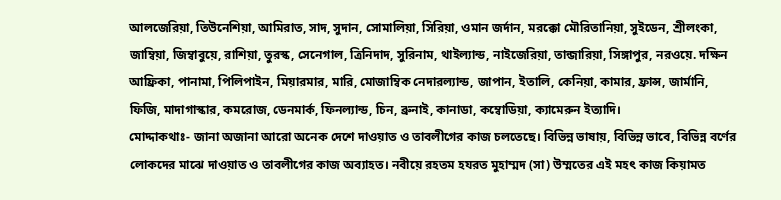আলজেরিয়া, তিউনেশিয়া, আমিরাত, সাদ, সুদান, সোমালিয়া, সিরিয়া, ওমান জর্দান, মরক্কো মৌরিতানিয়া, সুইডেন, শ্রীলংকা, জাম্বিয়া, জিম্বাবুয়ে, রাশিয়া, তুরস্ক, সেনেগাল, ত্রিনিদাদ, সুরিনাম, থাইল্যান্ড, নাইজেরিয়া, তান্জারিয়া, সিঙ্গাপুর, নরওয়ে. দক্ষিন আফ্রিকা, পানামা, পিলিপাইন, মিয়ারমার, মারি, মোজাম্বিক নেদারল্যান্ড, জাপান, ইতালি, কেনিয়া, কামার, ফ্রান্স, জার্মানি, ফিজি, মাদাগাস্কার, কমরোজ, ডেনমার্ক, ফিনল্যান্ড, চিন, ব্রুনাই, কানাডা, কম্বোডিয়া, ক্যামেরুন ইত্যাদি।
মোদ্দাকথাঃ- জানা অজানা আরো অনেক দেশে দাওয়াত ও তাবলীগের কাজ চলতেছে। বিভিন্ন ভাষায়, বিভিন্ন ভাবে, বিভিন্ন বর্ণের লোকদের মাঝে দাওয়াত ও তাবলীগের কাজ অব্যাহত। নবীয়ে রহতম হযরত মুহাম্মদ (সা) উম্মতের এই মহৎ কাজ কিয়ামত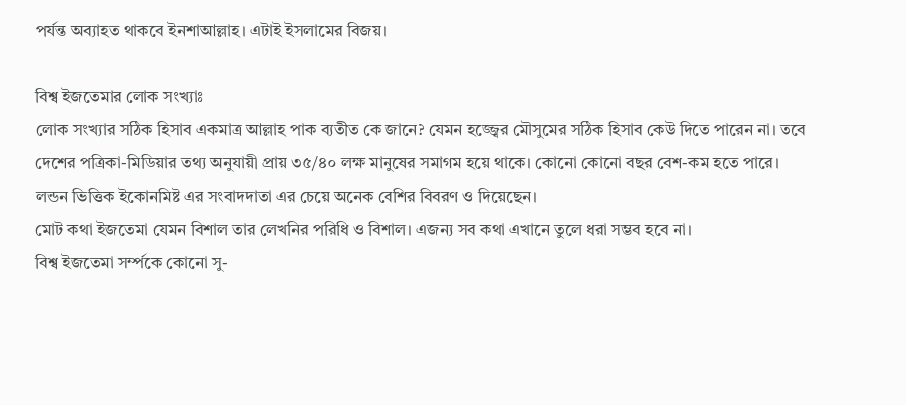পর্যন্ত অব্যাহত থাকবে ইনশাআল্লাহ। এটাই ইসলামের বিজয়।

বিশ্ব ইজতেমার লোক সংখ্যাঃ
লোক সংখ্যার সঠিক হিসাব একমাত্র আল্লাহ পাক ব্যতীত কে জানে? যেমন হজ্জ্বের মৌসুমের সঠিক হিসাব কেউ দিতে পারেন না। তবে দেশের পত্রিকা-মিডিয়ার তথ্য অনুযায়ী প্রায় ৩৫/৪০ লক্ষ মানুষের সমাগম হয়ে থাকে। কোনো কোনো বছর বেশ-কম হতে পারে। লন্ডন ভিত্তিক ইকোনমিষ্ট এর সংবাদদাতা এর চেয়ে অনেক বেশির বিবরণ ও দিয়েছেন।
মোট কথা ইজতেমা যেমন বিশাল তার লেখনির পরিধি ও বিশাল। এজন্য সব কথা এখানে তুলে ধরা সম্ভব হবে না।
বিশ্ব ইজতেমা সর্ম্পকে কোনো সু-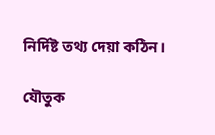নির্দিষ্ট তথ্য দেয়া কঠিন।

যৌতুক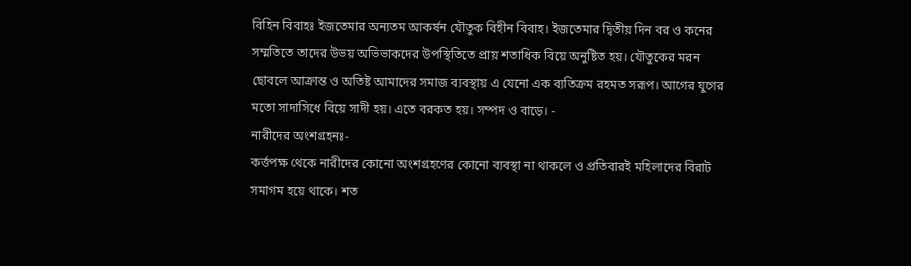বিহিন বিবাহঃ ইজতেমার অন্যতম আকর্ষন যৌতুক বিহীন বিবাহ। ইজতেমার দ্বিতীয় দিন বর ও কনের সম্মতিতে তাদের উভয় অভিভাকদের উপস্থিতিতে প্রায় শতাধিক বিয়ে অনুষ্টিত হয়। যৌতুকের মরন ছোবলে আক্রান্ত ও অতিষ্ট আমাদের সমাজ ব্যবস্থায় এ যেনো এক ব্যতিক্রম রহমত সরূপ। আগের যুগের মতো সাদাসিধে বিয়ে সাদী হয়। এতে বরকত হয়। সম্পদ ও বাড়ে। -
নারীদের অংশগ্রহনঃ-
কর্ত্তপক্ষ থেকে নারীদের কোনো অংশগ্রহণের কোনো ব্যবস্থা না থাকলে ও প্রতিবারই মহিলাদের বিরাট সমাগম হয়ে থাকে। শত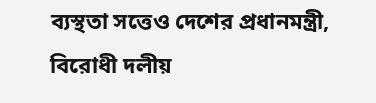ব্যস্থতা সত্তেও দেশের প্রধানমন্ত্রী, বিরোধী দলীয়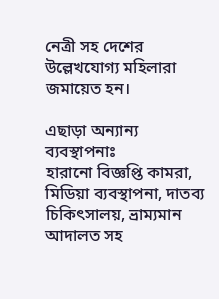নেত্রী সহ দেশের উল্লেখযোগ্য মহিলারা জমায়েত হন।

এছাড়া অন্যান্য ব্যবস্থাপনাঃ
হারানো বিজ্ঞপ্তি কামরা, মিডিয়া ব্যবস্থাপনা, দাতব্য চিকিৎসালয়, ভ্রাম্যমান আদালত সহ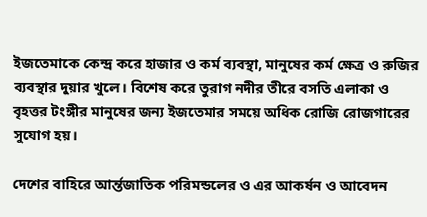ইজতেমাকে কেন্দ্র করে হাজার ও কর্ম ব্যবস্থা, মানুষের কর্ম ক্ষেত্র ও রুজির ব্যবস্থার দুয়ার খুলে। বিশেষ করে তুরাগ নদীর তীরে বসতি এলাকা ও বৃহত্তর টংঙ্গীর মানুষের জন্য ইজতেমার সময়ে অধিক রোজি রোজগারের সুযোগ হয়।

দেশের বাহিরে আর্ন্তজাতিক পরিমন্ডলের ও এর আকর্ষন ও আবেদন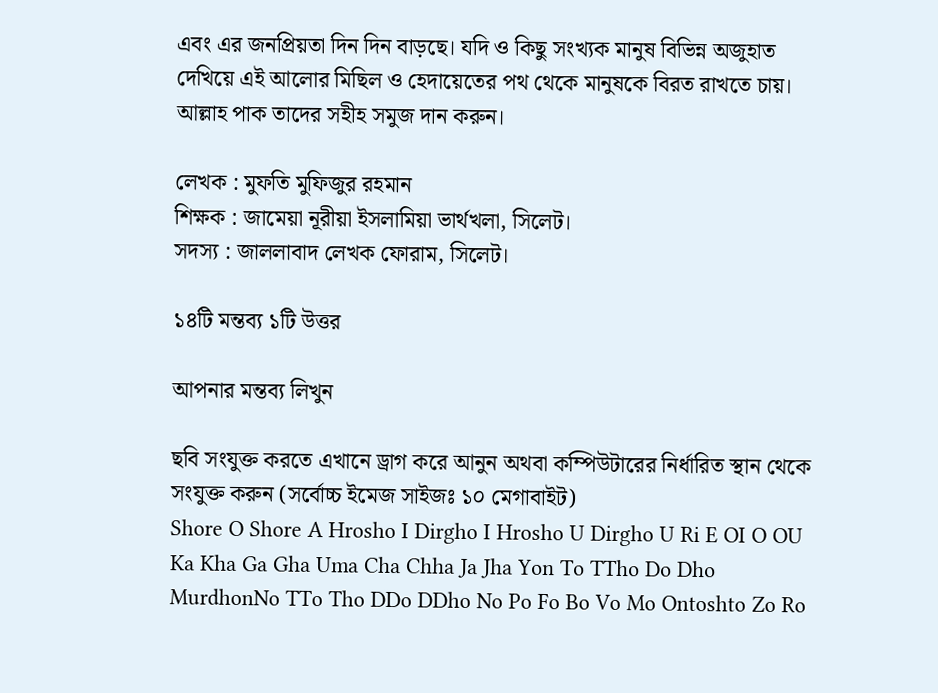এবং এর জনপ্রিয়তা দিন দিন বাড়ছে। যদি ও কিছু সংখ্যক মানুষ বিভিন্ন অজুহাত দেখিয়ে এই আলোর মিছিল ও হেদায়েতের পথ থেকে মানুষকে বিরত রাখতে চায়। আল্লাহ পাক তাদের সহীহ সমুজ দান করুন।

লেখক : মুফতি মুফিজুর রহমান
শিক্ষক : জামেয়া নূরীয়া ইসলামিয়া ভার্থখলা, সিলেট।
সদস্য : জাললাবাদ লেখক ফোরাম, সিলেট।

১৪টি মন্তব্য ১টি উত্তর

আপনার মন্তব্য লিখুন

ছবি সংযুক্ত করতে এখানে ড্রাগ করে আনুন অথবা কম্পিউটারের নির্ধারিত স্থান থেকে সংযুক্ত করুন (সর্বোচ্চ ইমেজ সাইজঃ ১০ মেগাবাইট)
Shore O Shore A Hrosho I Dirgho I Hrosho U Dirgho U Ri E OI O OU Ka Kha Ga Gha Uma Cha Chha Ja Jha Yon To TTho Do Dho MurdhonNo TTo Tho DDo DDho No Po Fo Bo Vo Mo Ontoshto Zo Ro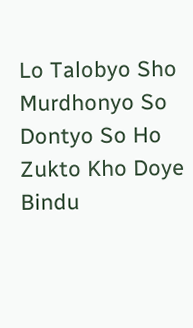Lo Talobyo Sho Murdhonyo So Dontyo So Ho Zukto Kho Doye Bindu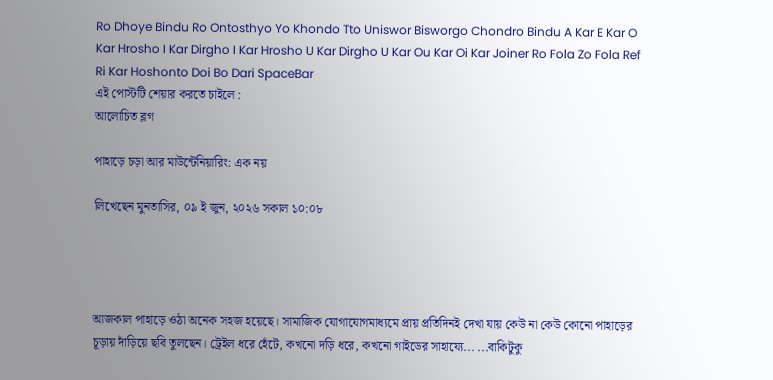Ro Dhoye Bindu Ro Ontosthyo Yo Khondo Tto Uniswor Bisworgo Chondro Bindu A Kar E Kar O Kar Hrosho I Kar Dirgho I Kar Hrosho U Kar Dirgho U Kar Ou Kar Oi Kar Joiner Ro Fola Zo Fola Ref Ri Kar Hoshonto Doi Bo Dari SpaceBar
এই পোস্টটি শেয়ার করতে চাইলে :
আলোচিত ব্লগ

পাহাড়ে চড়া আর মাউন্টেনিয়ারিং: এক নয়

লিখেছেন মুনতাসির, ০৯ ই জুন, ২০২৬ সকাল ১০:০৮




আজকাল পাহাড়ে ওঠা অনেক সহজ হয়েছে। সামাজিক যোগাযোগমাধ্যমে প্রায় প্রতিদিনই দেখা যায় কেউ না কেউ কোনো পাহাড়ের চূড়ায় দাঁড়িয়ে ছবি তুলছেন। ট্রেইল ধরে হেঁটে, কখনো দড়ি ধরে, কখনো গাইডের সাহায্যে... ...বাকিটুকু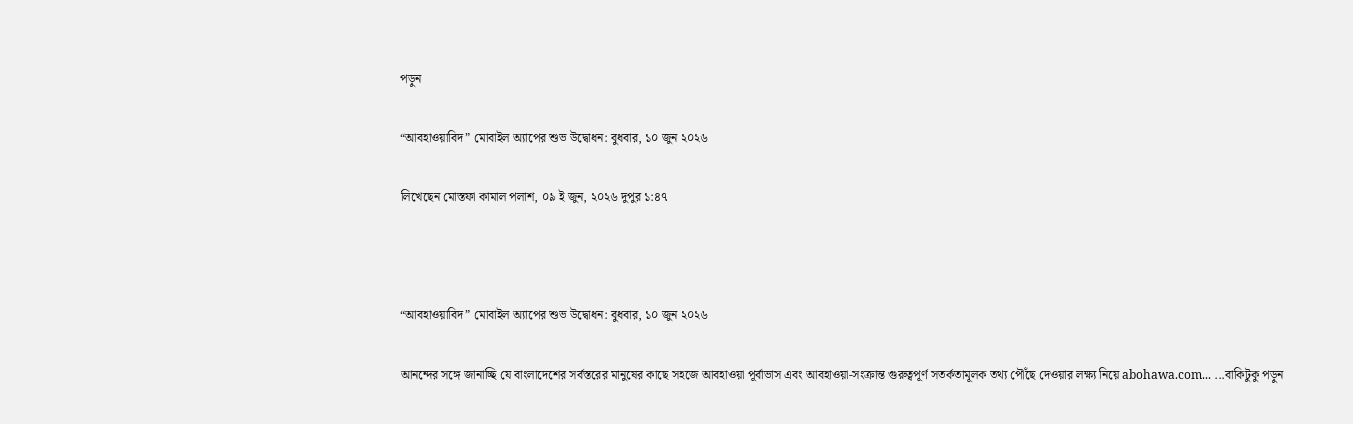পড়ুন

“আবহাওয়াবিদ” মোবাইল অ্যাপের শুভ উদ্বোধন: বুধবার, ১০ জুন ২০২৬

লিখেছেন মোস্তফা কামাল পলাশ, ০৯ ই জুন, ২০২৬ দুপুর ১:৪৭



“আবহাওয়াবিদ” মোবাইল অ্যাপের শুভ উদ্বোধন: বুধবার, ১০ জুন ২০২৬

আনন্দের সঙ্গে জানাচ্ছি যে বাংলাদেশের সর্বস্তরের মানুষের কাছে সহজে আবহাওয়া পূর্বাভাস এবং আবহাওয়া-সংক্রান্ত গুরুত্বপূর্ণ সতর্কতামূলক তথ্য পৌঁছে দেওয়ার লক্ষ্য নিয়ে abohawa.com... ...বাকিটুকু পড়ুন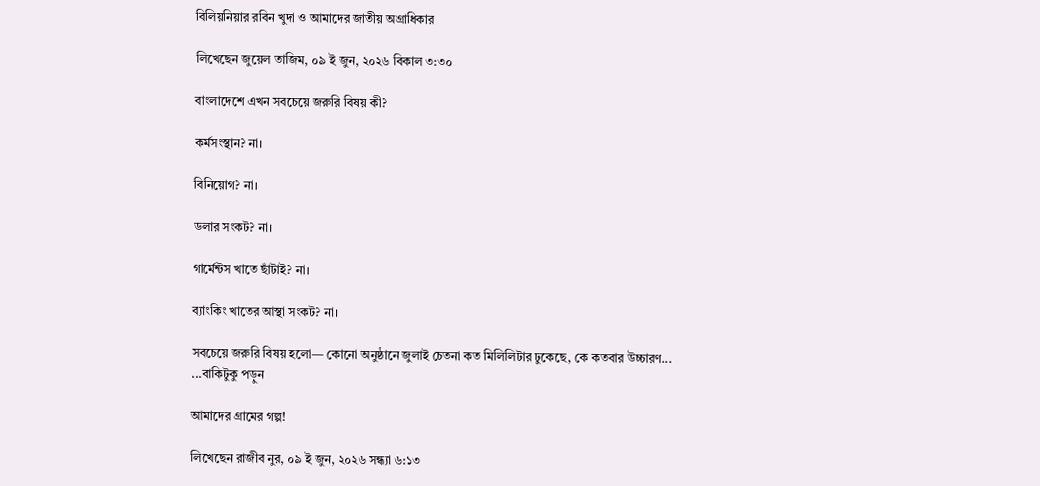বিলিয়নিয়ার রবিন খুদা ও আমাদের জাতীয় অগ্রাধিকার

লিখেছেন জুয়েল তাজিম, ০৯ ই জুন, ২০২৬ বিকাল ৩:৩০

বাংলাদেশে এখন সবচেয়ে জরুরি বিষয় কী?

কর্মসংস্থান? না।

বিনিয়োগ? না।

ডলার সংকট? না।

গার্মেন্টস খাতে ছাঁটাই? না।

ব্যাংকিং খাতের আস্থা সংকট? না।

সবচেয়ে জরুরি বিষয় হলো— কোনো অনুষ্ঠানে জুলাই চেতনা কত মিলিলিটার ঢুকেছে, কে কতবার উচ্চারণ... ...বাকিটুকু পড়ুন

আমাদের গ্রামের গল্প!

লিখেছেন রাজীব নুর, ০৯ ই জুন, ২০২৬ সন্ধ্যা ৬:১৩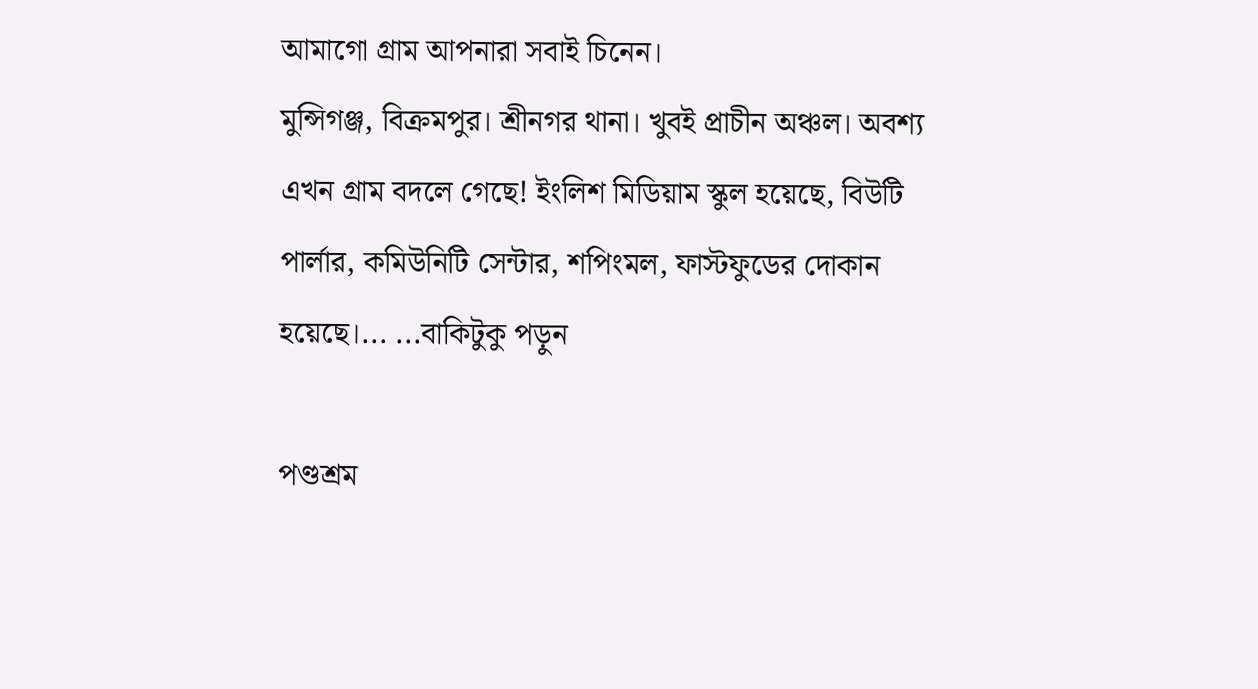আমাগো গ্রাম আপনারা সবাই চিনেন।
মুন্সিগঞ্জ, বিক্রমপুর। শ্রীনগর থানা। খুবই প্রাচীন অঞ্চল। অবশ্য এখন গ্রাম বদলে গেছে! ইংলিশ মিডিয়াম স্কুল হয়েছে, বিউটি পার্লার, কমিউনিটি সেন্টার, শপিংমল, ফাস্টফুডের দোকান হয়েছে।... ...বাকিটুকু পড়ুন

পণ্ডশ্রম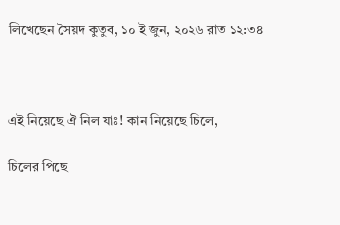লিখেছেন সৈয়দ কুতুব, ১০ ই জুন, ২০২৬ রাত ১২:৩৪



এই নিয়েছে ঐ নিল যাঃ! কান নিয়েছে চিলে,

চিলের পিছে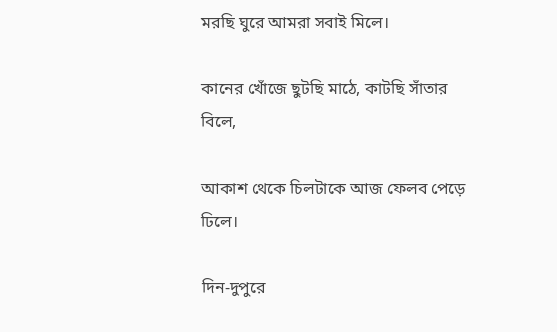মরছি ঘুরে আমরা সবাই মিলে।

কানের খোঁজে ছুটছি মাঠে, কাটছি সাঁতার বিলে,

আকাশ থেকে চিলটাকে আজ ফেলব পেড়ে ঢিলে।

দিন-দুপুরে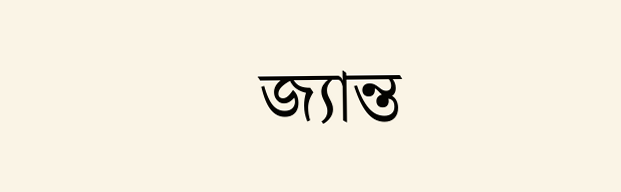জ্যান্ত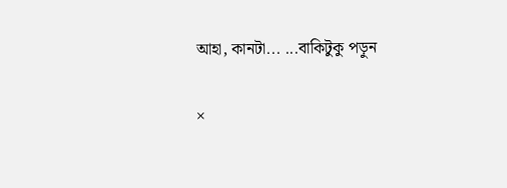আহা, কানটা... ...বাকিটুকু পড়ুন

×